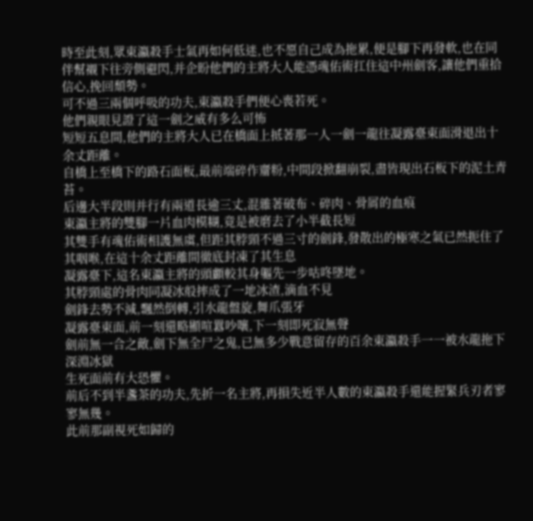時至此刻,眾東瀛殺手士氣再如何低迷,也不愿自己成為拖累,便是腳下再發軟,也在同伴幫襯下往旁側避閃,并企盼他們的主將大人能憑魂佑術扛住這中州劍客,讓他們重拾信心,挽回頹勢。
可不過三兩個呼吸的功夫,東瀛殺手們便心喪若死。
他們親眼見證了這一劍之威有多么可怖
短短五息間,他們的主將大人已在橋面上抵著那一人一劍一龍往凝露臺東面滑退出十余丈距離。
自橋上至橋下的路石面板,最前端碎作齏粉,中間段掀翻崩裂,盡皆現出石板下的泥土青苔。
后邊大半段則并行有兩道長逾三丈,混雜著破布、碎肉、骨屑的血痕
東瀛主將的雙腳一片血肉模糊,竟是被磨去了小半截長短
其雙手有魂佑術相護無虞,但距其脖頸不過三寸的劍鋒,發散出的極寒之氣已然扼住了其咽喉,在這十余丈距離間徹底封凍了其生息
凝露臺下,這名東瀛主將的頭顱較其身軀先一步咕咚墜地。
其脖頸處的骨肉同凝冰般摔成了一地冰渣,滴血不見
劍鋒去勢不減,飄然倒轉,引水龍盤旋,舞爪張牙
凝露臺東面,前一刻還略顯喧囂吵嚷,下一刻即死寂無聲
劍前無一合之敵,劍下無全尸之鬼,已無多少戰意留存的百余東瀛殺手一一被水龍拖下深淵冰獄
生死面前有大恐懼。
前后不到半盞茶的功夫,先折一名主將,再損失近半人數的東瀛殺手還能握緊兵刃者寥寥無幾。
此前那副視死如歸的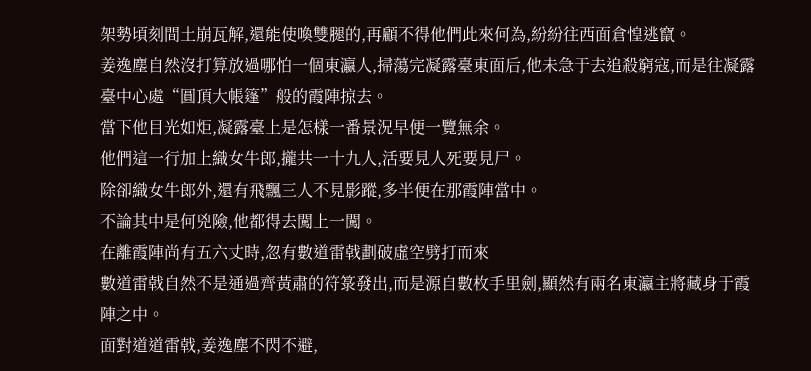架勢頃刻間土崩瓦解,還能使喚雙腿的,再顧不得他們此來何為,紛紛往西面倉惶逃竄。
姜逸塵自然沒打算放過哪怕一個東瀛人,掃蕩完凝露臺東面后,他未急于去追殺窮寇,而是往凝露臺中心處“圓頂大帳篷”般的霞陣掠去。
當下他目光如炬,凝露臺上是怎樣一番景況早便一覽無余。
他們這一行加上織女牛郎,攏共一十九人,活要見人死要見尸。
除卻織女牛郎外,還有飛飄三人不見影蹤,多半便在那霞陣當中。
不論其中是何兇險,他都得去闖上一闖。
在離霞陣尚有五六丈時,忽有數道雷戟劃破虛空劈打而來
數道雷戟自然不是通過齊黃肅的符箓發出,而是源自數枚手里劍,顯然有兩名東瀛主將藏身于霞陣之中。
面對道道雷戟,姜逸塵不閃不避,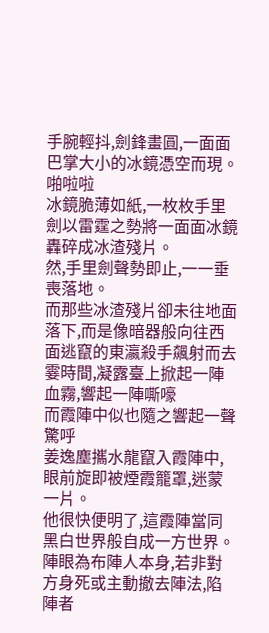手腕輕抖,劍鋒畫圓,一面面巴掌大小的冰鏡憑空而現。
啪啦啦
冰鏡脆薄如紙,一枚枚手里劍以雷霆之勢將一面面冰鏡轟碎成冰渣殘片。
然,手里劍聲勢即止,一一垂喪落地。
而那些冰渣殘片卻未往地面落下,而是像暗器般向往西面逃竄的東瀛殺手飆射而去
霎時間,凝露臺上掀起一陣血霧,響起一陣嘶嚎
而霞陣中似也隨之響起一聲驚呼
姜逸塵攜水龍竄入霞陣中,眼前旋即被煙霞籠罩,迷蒙一片。
他很快便明了,這霞陣當同黑白世界般自成一方世界。
陣眼為布陣人本身,若非對方身死或主動撤去陣法,陷陣者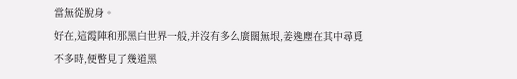當無從脫身。
好在,這霞陣和那黑白世界一般,并沒有多么廣闊無垠,姜逸塵在其中尋覓不多時,便瞥見了幾道黑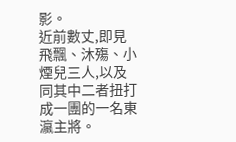影。
近前數丈,即見飛飄、沐殤、小煙兒三人,以及同其中二者扭打成一團的一名東瀛主將。